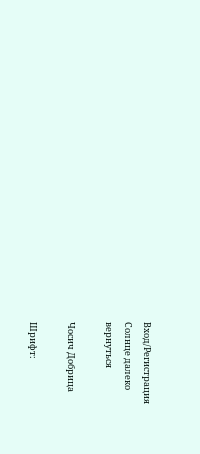Вход/Регистрация
Солнце далеко
вернуться

Чосич Добрица

Шрифт: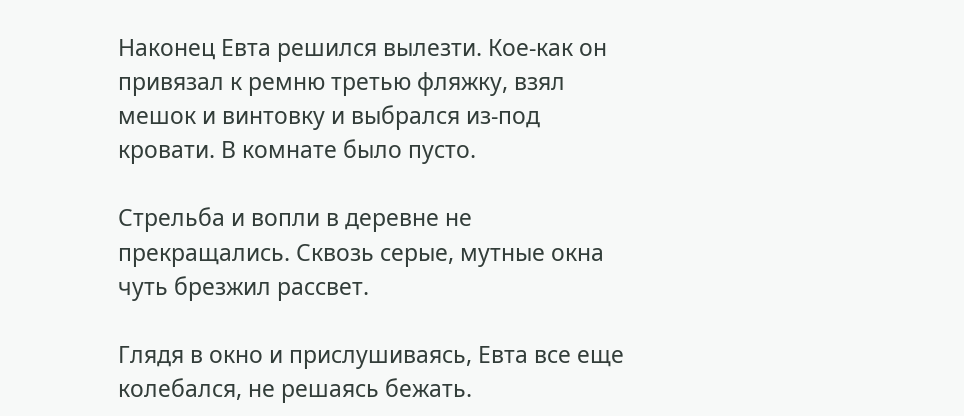Наконец Евта решился вылезти. Кое-как он привязал к ремню третью фляжку, взял мешок и винтовку и выбрался из-под кровати. В комнате было пусто.

Стрельба и вопли в деревне не прекращались. Сквозь серые, мутные окна чуть брезжил рассвет.

Глядя в окно и прислушиваясь, Евта все еще колебался, не решаясь бежать.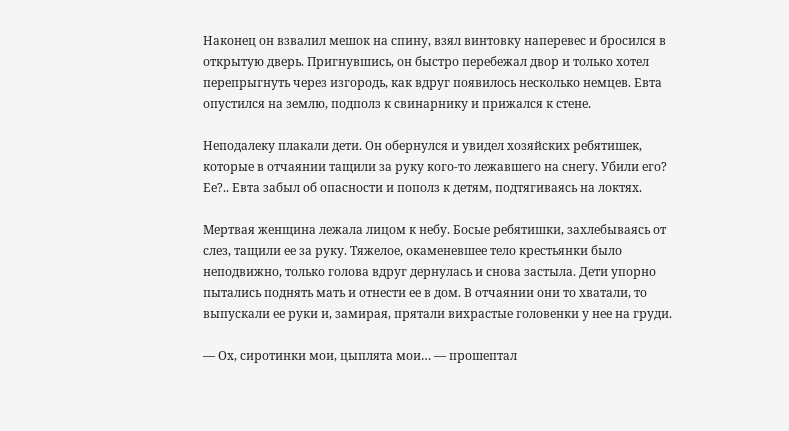Наконец он взвалил мешок на спину, взял винтовку наперевес и бросился в открытую дверь. Пригнувшись, он быстро перебежал двор и только хотел перепрыгнуть через изгородь, как вдруг появилось несколько немцев. Евта опустился на землю, подполз к свинарнику и прижался к стене.

Неподалеку плакали дети. Он обернулся и увидел хозяйских ребятишек, которые в отчаянии тащили за руку кого-то лежавшего на снегу. Убили его? Ее?.. Евта забыл об опасности и пополз к детям, подтягиваясь на локтях.

Мертвая женщина лежала лицом к небу. Босые ребятишки, захлебываясь от слез, тащили ее за руку. Тяжелое, окаменевшее тело крестьянки было неподвижно, только голова вдруг дернулась и снова застыла. Дети упорно пытались поднять мать и отнести ее в дом. В отчаянии они то хватали, то выпускали ее руки и, замирая, прятали вихрастые головенки у нее на груди.

— Ох, сиротинки мои, цыплята мои… — прошептал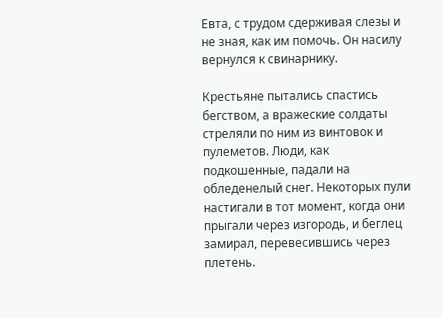Евта, с трудом сдерживая слезы и не зная, как им помочь. Он насилу вернулся к свинарнику.

Крестьяне пытались спастись бегством, а вражеские солдаты стреляли по ним из винтовок и пулеметов. Люди, как подкошенные, падали на обледенелый снег. Некоторых пули настигали в тот момент, когда они прыгали через изгородь, и беглец замирал, перевесившись через плетень.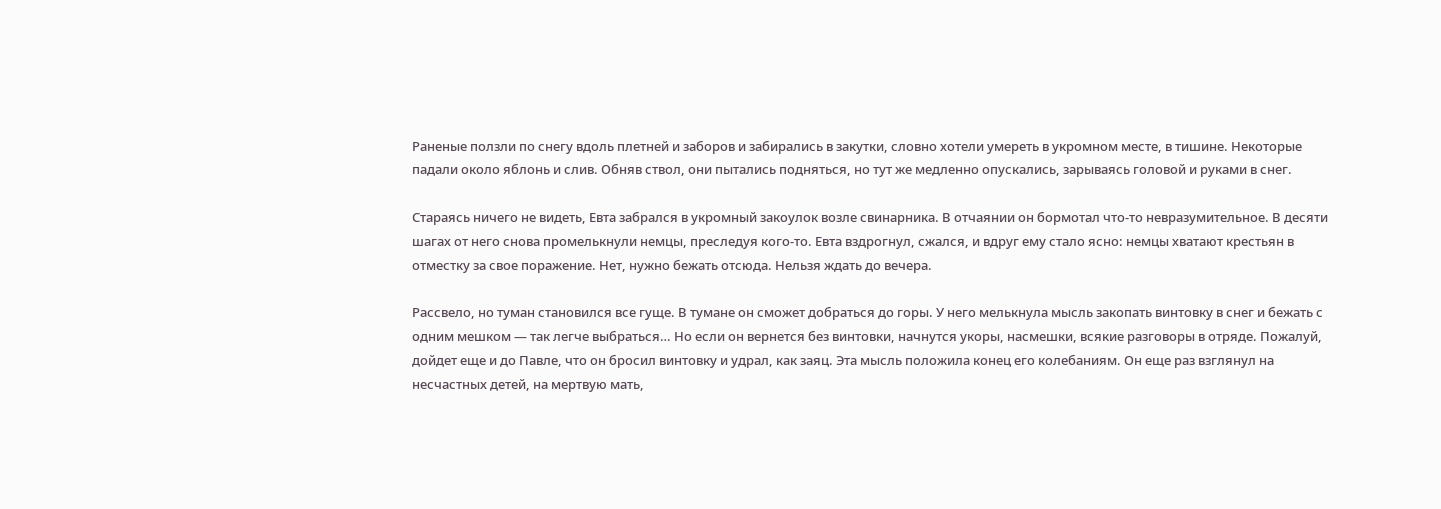Раненые ползли по снегу вдоль плетней и заборов и забирались в закутки, словно хотели умереть в укромном месте, в тишине. Некоторые падали около яблонь и слив. Обняв ствол, они пытались подняться, но тут же медленно опускались, зарываясь головой и руками в снег.

Стараясь ничего не видеть, Евта забрался в укромный закоулок возле свинарника. В отчаянии он бормотал что-то невразумительное. В десяти шагах от него снова промелькнули немцы, преследуя кого-то. Евта вздрогнул, сжался, и вдруг ему стало ясно: немцы хватают крестьян в отместку за свое поражение. Нет, нужно бежать отсюда. Нельзя ждать до вечера.

Рассвело, но туман становился все гуще. В тумане он сможет добраться до горы. У него мелькнула мысль закопать винтовку в снег и бежать с одним мешком — так легче выбраться… Но если он вернется без винтовки, начнутся укоры, насмешки, всякие разговоры в отряде. Пожалуй, дойдет еще и до Павле, что он бросил винтовку и удрал, как заяц. Эта мысль положила конец его колебаниям. Он еще раз взглянул на несчастных детей, на мертвую мать,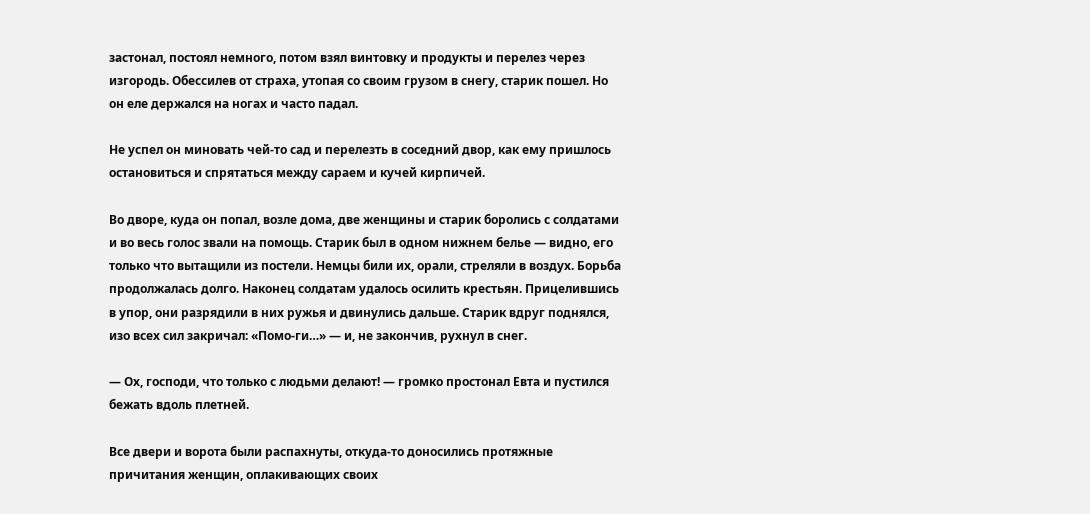застонал, постоял немного, потом взял винтовку и продукты и перелез через изгородь. Обессилев от страха, утопая со своим грузом в снегу, старик пошел. Но он еле держался на ногах и часто падал.

Не успел он миновать чей-то сад и перелезть в соседний двор, как ему пришлось остановиться и спрятаться между сараем и кучей кирпичей.

Во дворе, куда он попал, возле дома, две женщины и старик боролись с солдатами и во весь голос звали на помощь. Старик был в одном нижнем белье — видно, его только что вытащили из постели. Немцы били их, орали, стреляли в воздух. Борьба продолжалась долго. Наконец солдатам удалось осилить крестьян. Прицелившись в упор, они разрядили в них ружья и двинулись дальше. Старик вдруг поднялся, изо всех сил закричал: «Помо-ги…» — и, не закончив, рухнул в снег.

— Ох, господи, что только с людьми делают! — громко простонал Евта и пустился бежать вдоль плетней.

Все двери и ворота были распахнуты, откуда-то доносились протяжные причитания женщин, оплакивающих своих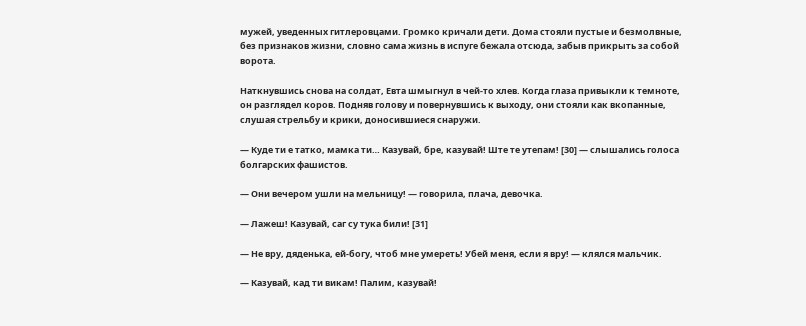мужей, уведенных гитлеровцами. Громко кричали дети. Дома стояли пустые и безмолвные, без признаков жизни, словно сама жизнь в испуге бежала отсюда, забыв прикрыть за собой ворота.

Наткнувшись снова на солдат, Евта шмыгнул в чей-то хлев. Когда глаза привыкли к темноте, он разглядел коров. Подняв голову и повернувшись к выходу, они стояли как вкопанные, слушая стрельбу и крики, доносившиеся снаружи.

— Куде ти е татко, мамка ти… Казувай, бре, казувай! Ште те утепам! [30] — слышались голоса болгарских фашистов.

— Они вечером ушли на мельницу! — говорила, плача, девочка.

— Лажеш! Казувай, саг су тука били! [31]

— Не вру, дяденька, ей-богу, чтоб мне умереть! Убей меня, если я вру! — клялся мальчик.

— Казувай, кад ти викам! Палим, казувай!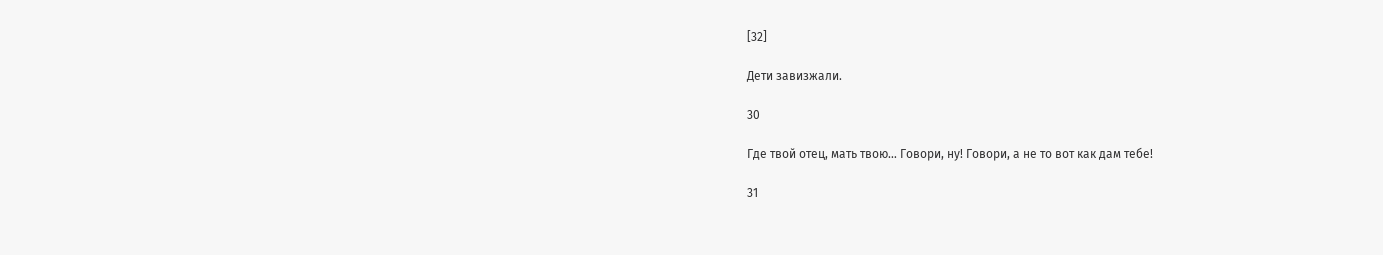[32]

Дети завизжали.

30

Где твой отец, мать твою… Говори, ну! Говори, а не то вот как дам тебе!

31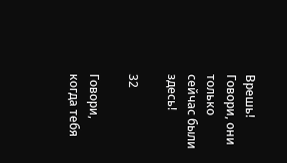Врешь! Говори, они только сейчас были здесь!

32

Говори, когда тебя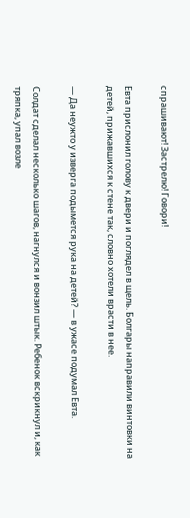спрашивают! Застрелю! Говори!

Евта прислонил голову к двери и поглядел в щель. Болгары направили винтовки на детей, прижавшихся к стене так, словно хотели врасти в нее.

— Да неужто у изверга подымется рука на детей? — в ужасе подумал Евта.

Солдат сделал несколько шагов, нагнулся и вонзил штык. Ребенок вскрикнул и, как тряпка, упал возле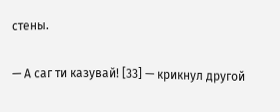стены.

— А саг ти казувай! [33] — крикнул другой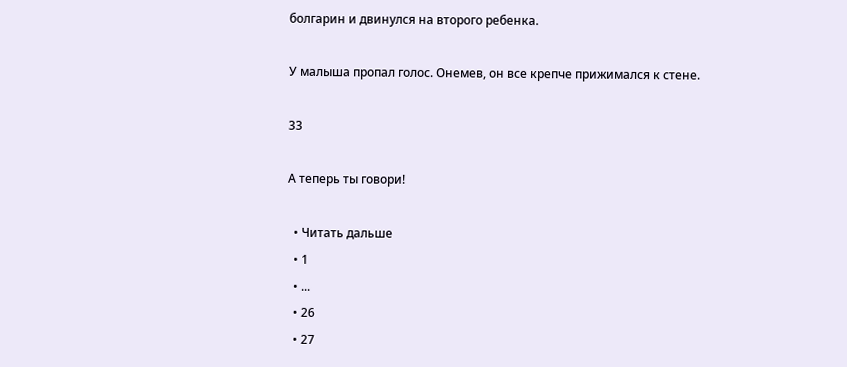болгарин и двинулся на второго ребенка.

У малыша пропал голос. Онемев, он все крепче прижимался к стене.

33

А теперь ты говори!

  • Читать дальше
  • 1
  • ...
  • 26
  • 27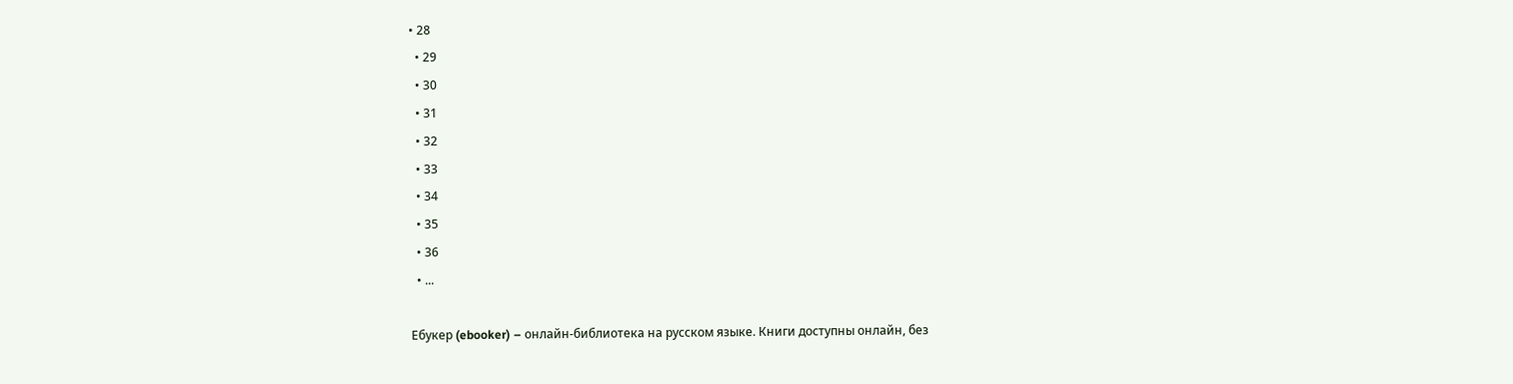• 28
  • 29
  • 30
  • 31
  • 32
  • 33
  • 34
  • 35
  • 36
  • ...

Ебукер (ebooker) – онлайн-библиотека на русском языке. Книги доступны онлайн, без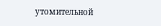утомительной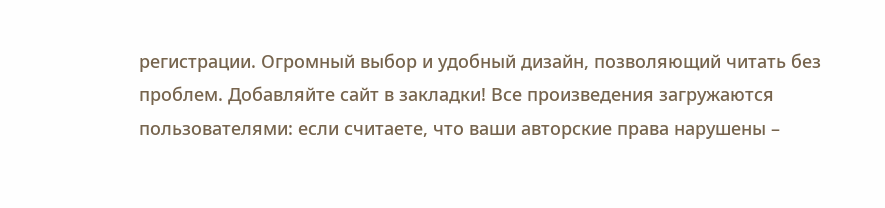регистрации. Огромный выбор и удобный дизайн, позволяющий читать без проблем. Добавляйте сайт в закладки! Все произведения загружаются пользователями: если считаете, что ваши авторские права нарушены –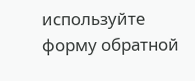используйте форму обратной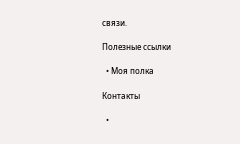связи.

Полезные ссылки

  • Моя полка

Контакты

  •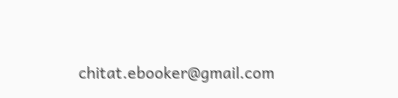chitat.ebooker@gmail.com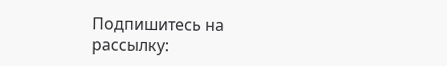Подпишитесь на рассылку: